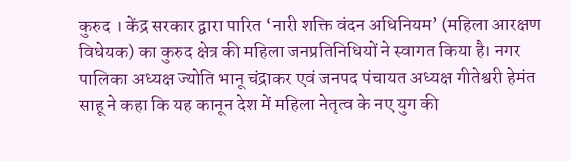कुरुद । केंद्र सरकार द्वारा पारित ‘नारी शक्ति वंदन अधिनियम’ (महिला आरक्षण विधेयक) का कुरुद क्षेत्र की महिला जनप्रतिनिधियों ने स्वागत किया है। नगर पालिका अध्यक्ष ज्योति भानू चंद्राकर एवं जनपद पंचायत अध्यक्ष गीतेश्वरी हेमंत साहू ने कहा कि यह कानून देश में महिला नेतृत्व के नए युग की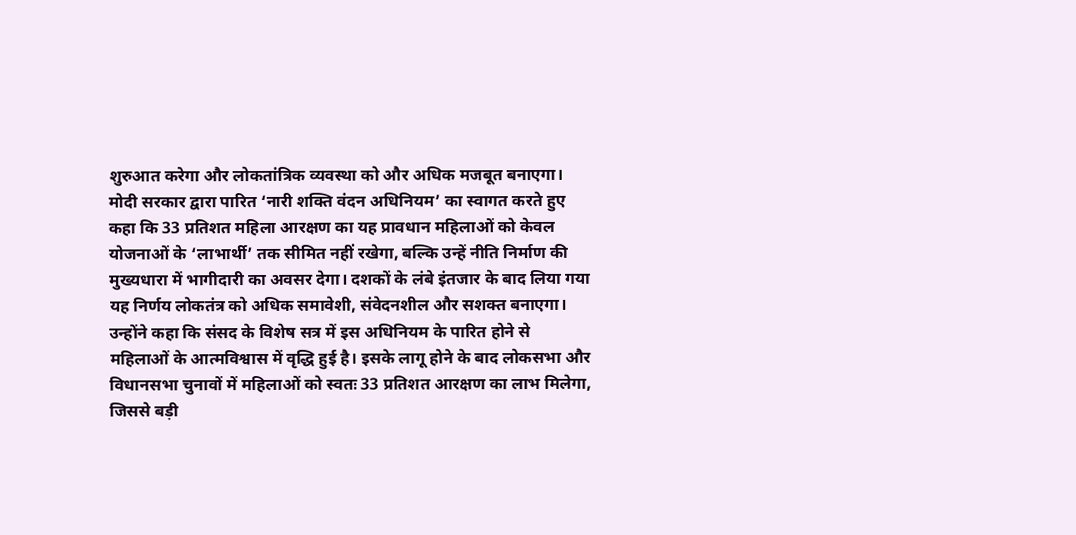शुरुआत करेगा और लोकतांत्रिक व्यवस्था को और अधिक मजबूत बनाएगा।
मोदी सरकार द्वारा पारित ‘नारी शक्ति वंदन अधिनियम’ का स्वागत करते हुए कहा कि 33 प्रतिशत महिला आरक्षण का यह प्रावधान महिलाओं को केवल योजनाओं के ‘लाभार्थी’ तक सीमित नहीं रखेगा, बल्कि उन्हें नीति निर्माण की मुख्यधारा में भागीदारी का अवसर देगा। दशकों के लंबे इंतजार के बाद लिया गया यह निर्णय लोकतंत्र को अधिक समावेशी, संवेदनशील और सशक्त बनाएगा।
उन्होंने कहा कि संसद के विशेष सत्र में इस अधिनियम के पारित होने से महिलाओं के आत्मविश्वास में वृद्धि हुई है। इसके लागू होने के बाद लोकसभा और विधानसभा चुनावों में महिलाओं को स्वतः 33 प्रतिशत आरक्षण का लाभ मिलेगा, जिससे बड़ी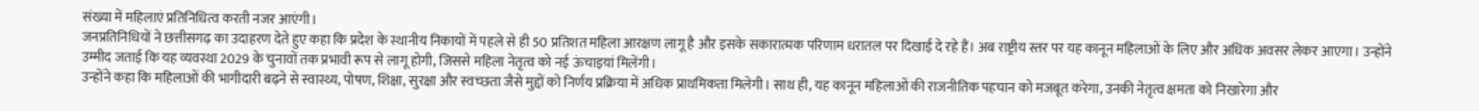संख्या में महिलाएं प्रतिनिधित्व करती नजर आएंगी।
जनप्रतिनिधियों ने छत्तीसगढ़ का उदाहरण देते हुए कहा कि प्रदेश के स्थानीय निकायों में पहले से ही 50 प्रतिशत महिला आरक्षण लागू है और इसके सकारात्मक परिणाम धरातल पर दिखाई दे रहे हैं। अब राष्ट्रीय स्तर पर यह कानून महिलाओं के लिए और अधिक अवसर लेकर आएगा। उन्होंने उम्मीद जताई कि यह व्यवस्था 2029 के चुनावों तक प्रभावी रूप से लागू होगी, जिससे महिला नेतृत्व को नई ऊंचाइयां मिलेंगी।
उन्होंने कहा कि महिलाओं की भागीदारी बढ़ने से स्वास्थ्य, पोषण, शिक्षा, सुरक्षा और स्वच्छता जैसे मुद्दों को निर्णय प्रक्रिया में अधिक प्राथमिकता मिलेगी। साथ ही, यह कानून महिलाओं की राजनीतिक पहचान को मजबूत करेगा, उनकी नेतृत्व क्षमता को निखारेगा और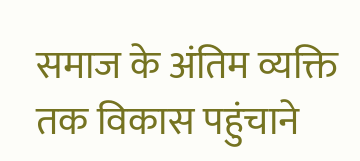समाज के अंतिम व्यक्ति तक विकास पहुंचाने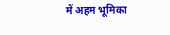में अहम भूमिका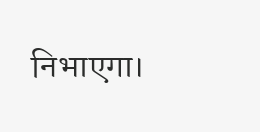निभाएगा।